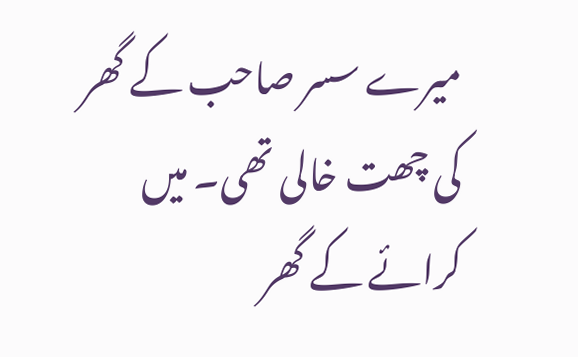میرے سسر صاحب کے گھر کی چھت خالی تھی۔ میں کرائے کے گھر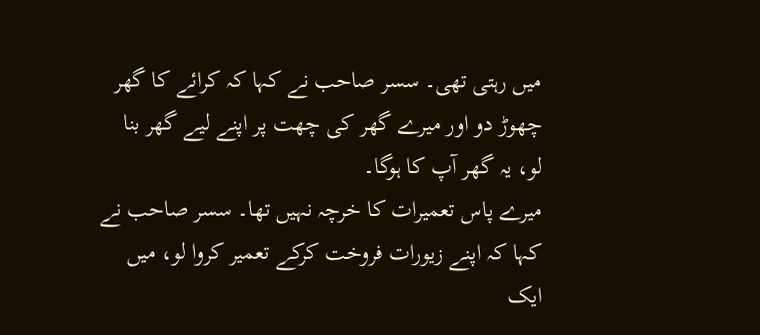میں رہتی تھی۔ سسر صاحب نے کہا کہ کرائے کا گھر چھوڑ دو اور میرے گھر کی چھت پر اپنے لیے گھر بنا لو، یہ گھر آپ کا ہوگا۔
میرے پاس تعمیرات کا خرچہ نہیں تھا۔ سسر صاحب نے کہا کہ اپنے زیورات فروخت کرکے تعمیر کروا لو، میں ایک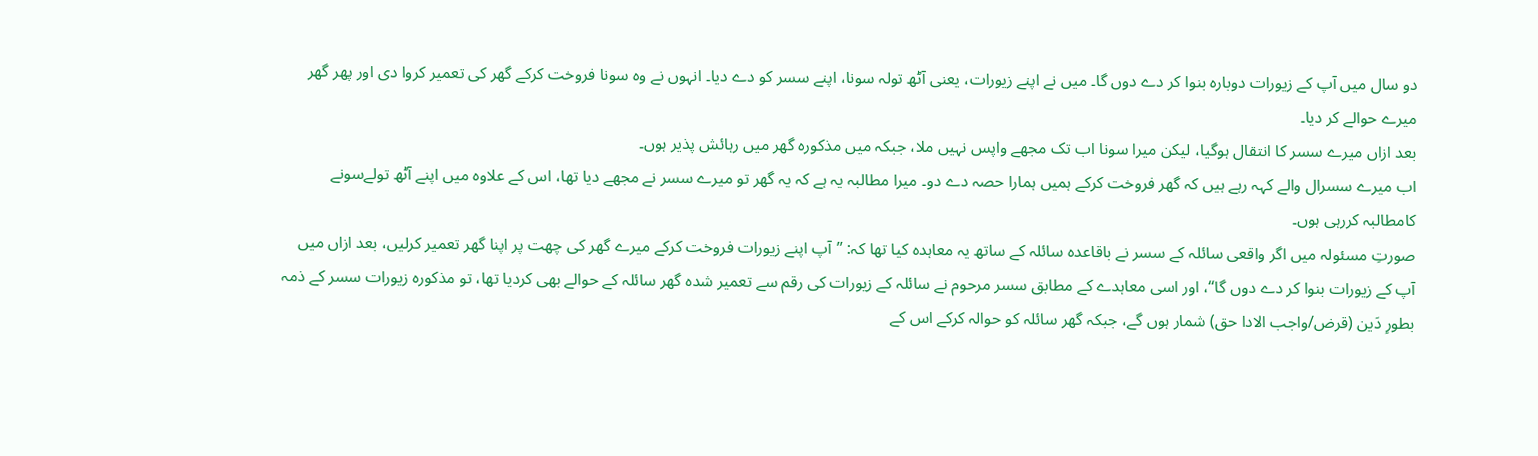دو سال میں آپ کے زیورات دوبارہ بنوا کر دے دوں گا۔ میں نے اپنے زیورات، یعنی آٹھ تولہ سونا، اپنے سسر کو دے دیا۔ انہوں نے وہ سونا فروخت کرکے گھر کی تعمیر کروا دی اور پھر گھر میرے حوالے کر دیا۔
بعد ازاں میرے سسر کا انتقال ہوگیا، لیکن میرا سونا اب تک مجھے واپس نہیں ملا، جبکہ میں مذکورہ گھر میں رہائش پذیر ہوں۔
اب میرے سسرال والے کہہ رہے ہیں کہ گھر فروخت کرکے ہمیں ہمارا حصہ دے دو۔ میرا مطالبہ یہ ہے کہ یہ گھر تو میرے سسر نے مجھے دیا تھا، اس کے علاوہ میں اپنے آٹھ تولےسونے کامطالبہ کررہی ہوں۔
صورتِ مسئولہ میں اگر واقعی سائلہ کے سسر نے باقاعدہ سائلہ کے ساتھ یہ معاہدہ کیا تھا کہ: ’’آپ اپنے زیورات فروخت کرکے میرے گھر کی چھت پر اپنا گھر تعمیر کرلیں، بعد ازاں میں آپ کے زیورات بنوا کر دے دوں گا‘‘، اور اسی معاہدے کے مطابق سسر مرحوم نے سائلہ کے زیورات کی رقم سے تعمیر شدہ گھر سائلہ کے حوالے بھی کردیا تھا، تو مذکورہ زیورات سسر کے ذمہ بطورِ دَین (قرض/واجب الادا حق) شمار ہوں گے، جبکہ گھر سائلہ کو حوالہ کرکے اس کے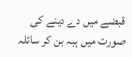قبضے میں دے دینے کی صورت میں ہبہ بن کر سائلہ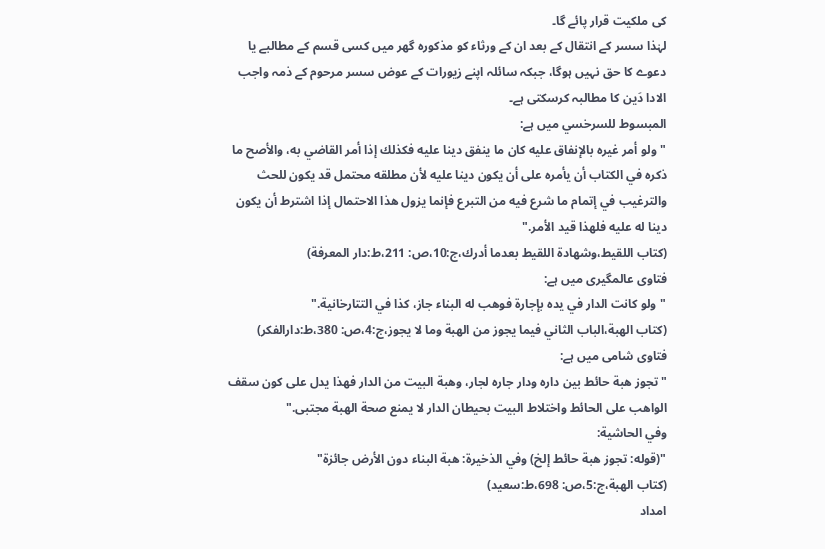کی ملکیت قرار پائے گا۔
لہٰذا سسر کے انتقال کے بعد ان کے ورثاء کو مذکورہ گھر میں کسی قسم کے مطالبے یا دعوے کا حق نہیں ہوگا، جبکہ سائلہ اپنے زیورات کے عوض سسر مرحوم کے ذمہ واجب الادا دَین کا مطالبہ کرسکتی ہے۔
المبسوط للسرخسي میں ہے:
"ولو أمر غيره بالإنفاق عليه كان ما ينفق دينا عليه فكذلك إذا أمر القاضي به، والأصح ما ذكره في الكتاب أن يأمره على أن يكون دينا عليه لأن مطلقه محتمل قد يكون للحث والترغيب في إتمام ما شرع فيه من التبرع فإنما يزول هذا الاحتمال إذا اشترط أن يكون دينا له عليه فلهذا قيد الأمر."
(كتاب اللقيط،وشهادة اللقيط بعدما أدرك،ج:10،ص: 211،ط:دار المعرفة)
فتاوی عالمگیری میں ہے:
"ولو كانت الدار في يده بإجارة فوهب له البناء جاز، كذا في التتارخانية."
(كتاب الهبة،الباب الثاني فيما يجوز من الهبة وما لا يجوز،ج:4،ص: 380،ط:دارالفكر)
فتاوی شامی میں ہے:
"تجوز هبة حائط بين داره ودار جاره لجار، وهبة البيت من الدار فهذا يدل على كون سقف الواهب على الحائط واختلاط البيت بحيطان الدار لا يمنع صحة الهبة مجتبى."
وفي الحاشية:
"(قوله: تجوز هبة حائط إلخ) وفي الذخيرة: هبة البناء دون الأرض جائزة"
(كتاب الهبة،ج:5،ص: 698،ط:سعيد)
امداد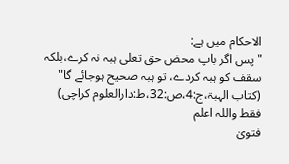الاحکام میں ہے:
"پس اگر باپ محض حق تعلی ہبہ نہ کرے،بلکہ سقف کو ہبہ کردے، تو ہبہ صحیح ہوجائے گا"
(کتاب الہبۃ،ج:4،ص:32،ط:دارالعلوم کراچی)
فقط واللہ اعلم
فتویٰ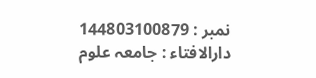نمبر : 144803100879
دارالافتاء : جامعہ علوم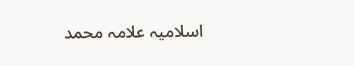اسلامیہ علامہ محمد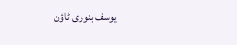یوسف بنوری ٹاؤن